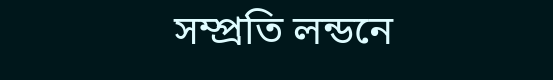সম্প্রতি লন্ডনে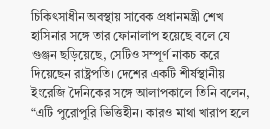চিকিৎসাধীন অবস্থায় সাবেক প্রধানমন্ত্রী শেখ হাসিনার সঙ্গে তার ফোনালাপ হয়েছে বলে যে গুঞ্জন ছড়িয়েছে, সেটিও সম্পূর্ণ নাকচ করে দিয়েছেন রাষ্ট্রপতি। দেশের একটি শীর্ষস্থানীয় ইংরেজি দৈনিকের সঙ্গে আলাপকালে তিনি বলেন, “এটি পুরোপুরি ভিত্তিহীন। কারও মাথা খারাপ হলে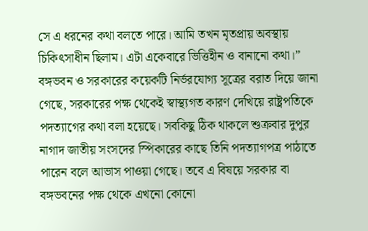সে এ ধরনের কথা বলতে পারে। আমি তখন মৃতপ্রায় অবস্থায় চিকিৎসাধীন ছিলাম। এটা একেবারে ভিত্তিহীন ও বানানো কথা।”
বঙ্গভবন ও সরকারের কয়েকটি নির্ভরযোগ্য সূত্রের বরাত দিয়ে জানা গেছে, সরকারের পক্ষ থেকেই স্বাস্থ্যগত কারণ দেখিয়ে রাষ্ট্রপতিকে পদত্যাগের কথা বলা হয়েছে। সবকিছু ঠিক থাকলে শুক্রবার দুপুর নাগাদ জাতীয় সংসদের স্পিকারের কাছে তিনি পদত্যাগপত্র পাঠাতে পারেন বলে আভাস পাওয়া গেছে। তবে এ বিষয়ে সরকার বা বঙ্গভবনের পক্ষ থেকে এখনো কোনো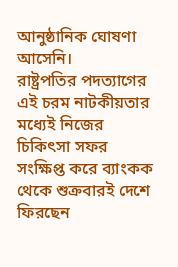আনুষ্ঠানিক ঘোষণা আসেনি।
রাষ্ট্রপতির পদত্যাগের এই চরম নাটকীয়তার মধ্যেই নিজের চিকিৎসা সফর সংক্ষিপ্ত করে ব্যাংকক থেকে শুক্রবারই দেশে ফিরছেন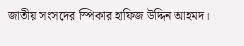জাতীয় সংসদের স্পিকার হাফিজ উদ্দিন আহমদ।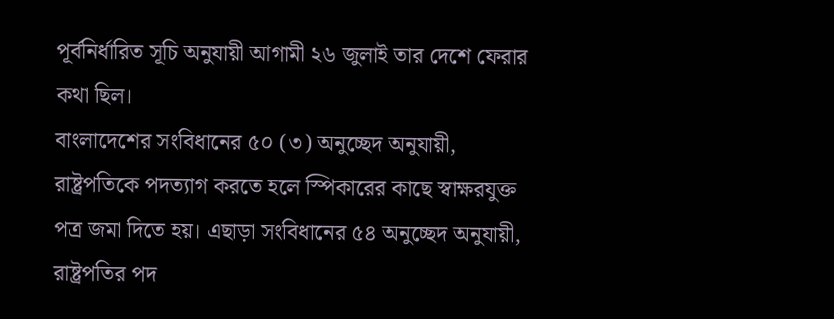পূর্বনির্ধারিত সূচি অনুযায়ী আগামী ২৬ জুলাই তার দেশে ফেরার কথা ছিল।
বাংলাদেশের সংবিধানের ৫০ (৩) অনুচ্ছেদ অনুযায়ী, রাষ্ট্রপতিকে পদত্যাগ করতে হলে স্পিকারের কাছে স্বাক্ষরযুক্ত পত্র জমা দিতে হয়। এছাড়া সংবিধানের ৫৪ অনুচ্ছেদ অনুযায়ী, রাষ্ট্রপতির পদ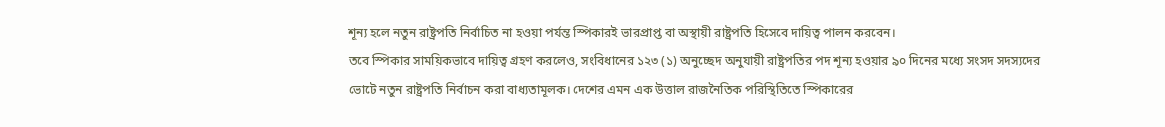শূন্য হলে নতুন রাষ্ট্রপতি নির্বাচিত না হওয়া পর্যন্ত স্পিকারই ভারপ্রাপ্ত বা অস্থায়ী রাষ্ট্রপতি হিসেবে দায়িত্ব পালন করবেন।
তবে স্পিকার সাময়িকভাবে দায়িত্ব গ্রহণ করলেও, সংবিধানের ১২৩ (১) অনুচ্ছেদ অনুযায়ী রাষ্ট্রপতির পদ শূন্য হওয়ার ৯০ দিনের মধ্যে সংসদ সদস্যদের ভোটে নতুন রাষ্ট্রপতি নির্বাচন করা বাধ্যতামূলক। দেশের এমন এক উত্তাল রাজনৈতিক পরিস্থিতিতে স্পিকারের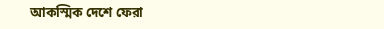আকস্মিক দেশে ফেরা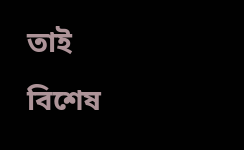তাই বিশেষ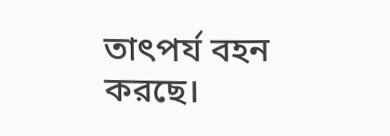তাৎপর্য বহন করছে।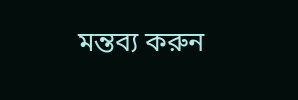মন্তব্য করুন